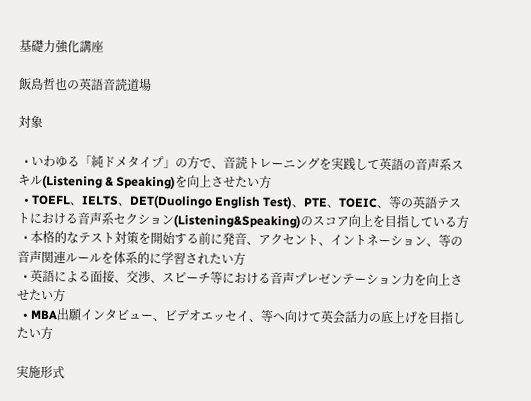基礎力強化講座

飯島哲也の英語音読道場

対象

  • いわゆる「純ドメタイプ」の方で、音読トレーニングを実践して英語の音声系スキル(Listening & Speaking)を向上させたい方
  • TOEFL、IELTS、DET(Duolingo English Test)、PTE、TOEIC、等の英語テストにおける音声系セクション(Listening&Speaking)のスコア向上を目指している方
  • 本格的なテスト対策を開始する前に発音、アクセント、イントネーション、等の音声関連ルールを体系的に学習されたい方
  • 英語による面接、交渉、スピーチ等における音声プレゼンテーション力を向上させたい方
  • MBA出願インタビュー、ビデオエッセイ、等へ向けて英会話力の底上げを目指したい方

実施形式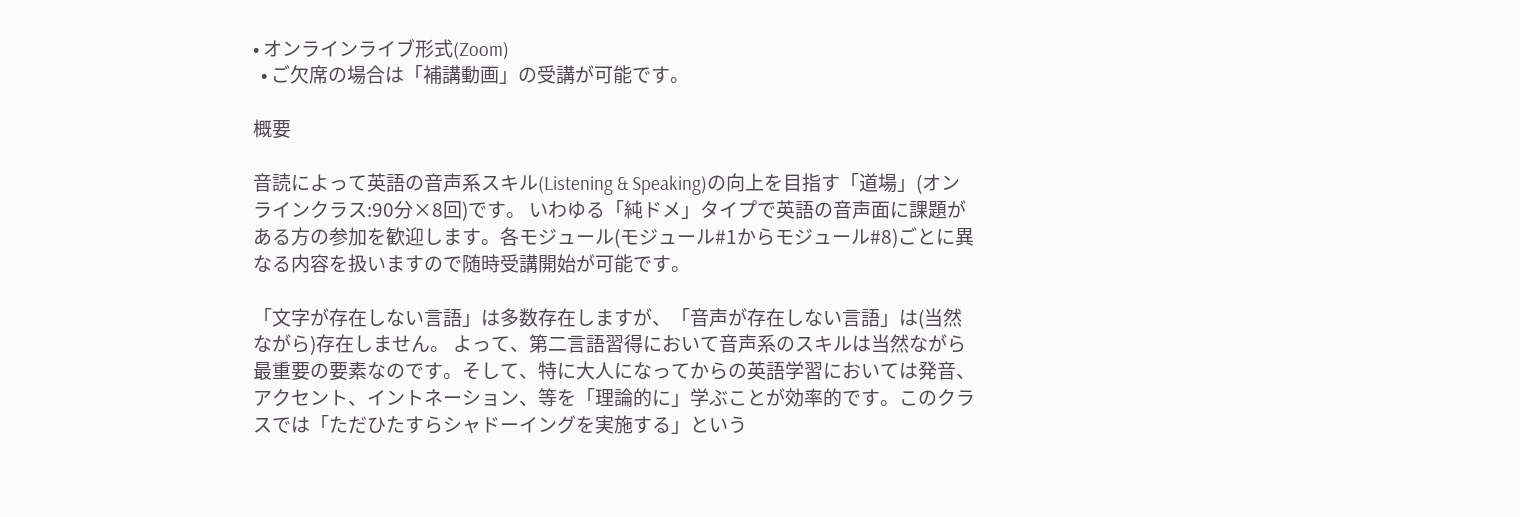• オンラインライブ形式(Zoom)
  • ご欠席の場合は「補講動画」の受講が可能です。

概要

音読によって英語の音声系スキル(Listening & Speaking)の向上を目指す「道場」(オンラインクラス:90分×8回)です。 いわゆる「純ドメ」タイプで英語の音声面に課題がある方の参加を歓迎します。各モジュール(モジュール#1からモジュール#8)ごとに異なる内容を扱いますので随時受講開始が可能です。

「文字が存在しない言語」は多数存在しますが、「音声が存在しない言語」は(当然ながら)存在しません。 よって、第二言語習得において音声系のスキルは当然ながら最重要の要素なのです。そして、特に大人になってからの英語学習においては発音、アクセント、イントネーション、等を「理論的に」学ぶことが効率的です。このクラスでは「ただひたすらシャドーイングを実施する」という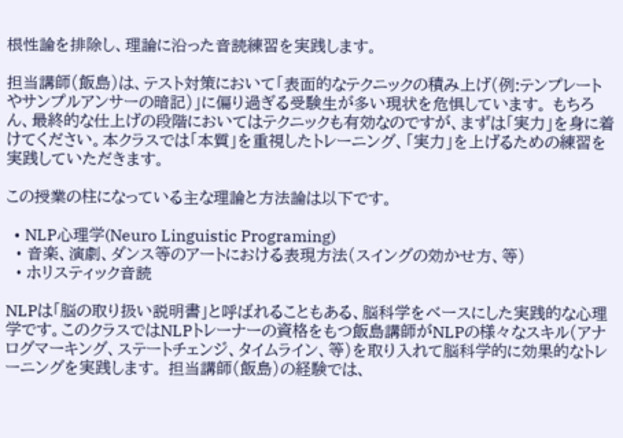根性論を排除し、理論に沿った音読練習を実践します。

担当講師(飯島)は、テスト対策において「表面的なテクニックの積み上げ(例:テンプレートやサンプルアンサーの暗記)」に偏り過ぎる受験生が多い現状を危惧しています。 もちろん、最終的な仕上げの段階においてはテクニックも有効なのですが、まずは「実力」を身に着けてください。本クラスでは「本質」を重視したトレーニング、「実力」を上げるための練習を実践していただきます。

この授業の柱になっている主な理論と方法論は以下です。

  • NLP心理学(Neuro Linguistic Programing)
  • 音楽、演劇、ダンス等のアートにおける表現方法(スイングの効かせ方、等)
  • ホリスティック音読

NLPは「脳の取り扱い説明書」と呼ばれることもある、脳科学をベースにした実践的な心理学です。このクラスではNLPトレーナーの資格をもつ飯島講師がNLPの様々なスキル(アナログマーキング、ステートチェンジ、タイムライン、等)を取り入れて脳科学的に効果的なトレーニングを実践します。 担当講師(飯島)の経験では、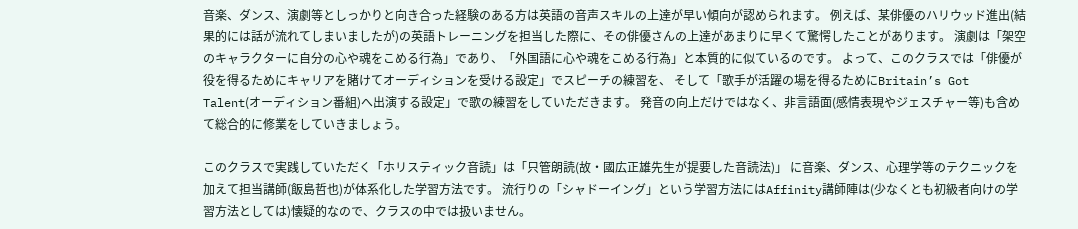音楽、ダンス、演劇等としっかりと向き合った経験のある方は英語の音声スキルの上達が早い傾向が認められます。 例えば、某俳優のハリウッド進出(結果的には話が流れてしまいましたが)の英語トレーニングを担当した際に、その俳優さんの上達があまりに早くて驚愕したことがあります。 演劇は「架空のキャラクターに自分の心や魂をこめる行為」であり、「外国語に心や魂をこめる行為」と本質的に似ているのです。 よって、このクラスでは「俳優が役を得るためにキャリアを賭けてオーディションを受ける設定」でスピーチの練習を、 そして「歌手が活躍の場を得るためにBritain’s Got Talent(オーディション番組)へ出演する設定」で歌の練習をしていただきます。 発音の向上だけではなく、非言語面(感情表現やジェスチャー等)も含めて総合的に修業をしていきましょう。

このクラスで実践していただく「ホリスティック音読」は「只管朗読(故・國広正雄先生が提要した音読法)」 に音楽、ダンス、心理学等のテクニックを加えて担当講師(飯島哲也)が体系化した学習方法です。 流行りの「シャドーイング」という学習方法にはAffinity講師陣は(少なくとも初級者向けの学習方法としては)懐疑的なので、クラスの中では扱いません。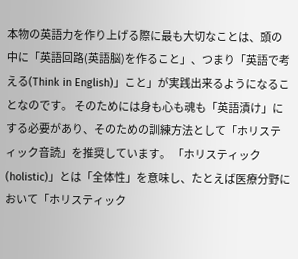本物の英語力を作り上げる際に最も大切なことは、頭の中に「英語回路(英語脳)を作ること」、つまり「英語で考える(Think in English)」こと」が実践出来るようになることなのです。 そのためには身も心も魂も「英語漬け」にする必要があり、そのための訓練方法として「ホリスティック音読」を推奨しています。 「ホリスティック(holistic)」とは「全体性」を意味し、たとえば医療分野において「ホリスティック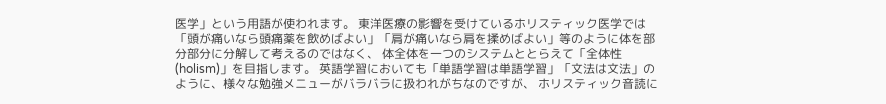医学」という用語が使われます。 東洋医療の影響を受けているホリスティック医学では「頭が痛いなら頭痛薬を飲めばよい」「肩が痛いなら肩を揉めばよい」等のように体を部分部分に分解して考えるのではなく、 体全体を一つのシステムととらえて「全体性(holism)」を目指します。 英語学習においても「単語学習は単語学習」「文法は文法」のように、様々な勉強メニューがバラバラに扱われがちなのですが、 ホリスティック音読に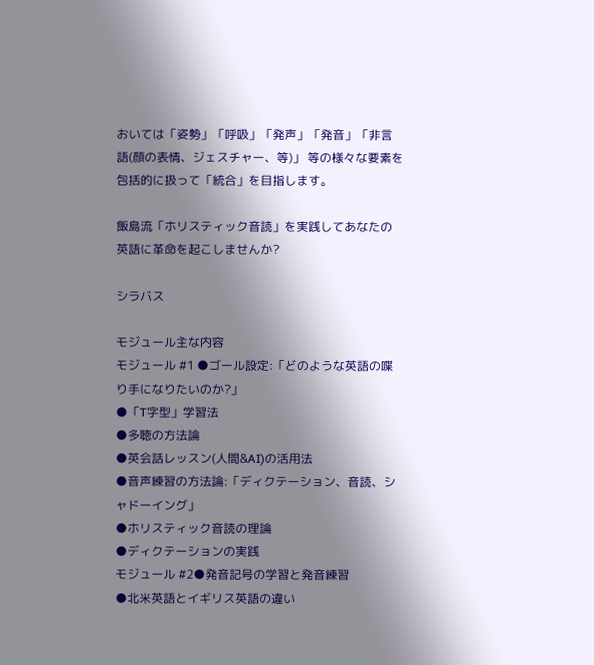おいては「姿勢」「呼吸」「発声」「発音」「非言語(顔の表情、ジェスチャー、等)」 等の様々な要素を包括的に扱って「統合」を目指します。

飯島流「ホリスティック音読」を実践してあなたの英語に革命を起こしませんか?

シラバス

モジュール主な内容
モジュール #1 ●ゴール設定:「どのような英語の喋り手になりたいのか?」
●「T字型」学習法
●多聴の方法論
●英会話レッスン(人間&AI)の活用法
●音声練習の方法論:「ディクテーション、音読、シャドーイング」
●ホリスティック音読の理論
●ディクテーションの実践
モジュール #2●発音記号の学習と発音練習
●北米英語とイギリス英語の違い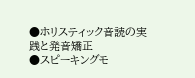●ホリスティック音読の実践と発音矯正
●スピーキングモ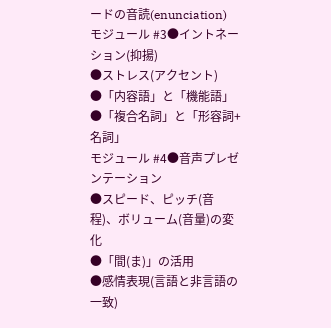ードの音読(enunciation)
モジュール #3●イントネーション(抑揚)
●ストレス(アクセント)
●「内容語」と「機能語」
●「複合名詞」と「形容詞+名詞」
モジュール #4●音声プレゼンテーション
●スピード、ピッチ(音程)、ボリューム(音量)の変化
●「間(ま)」の活用
●感情表現(言語と非言語の一致)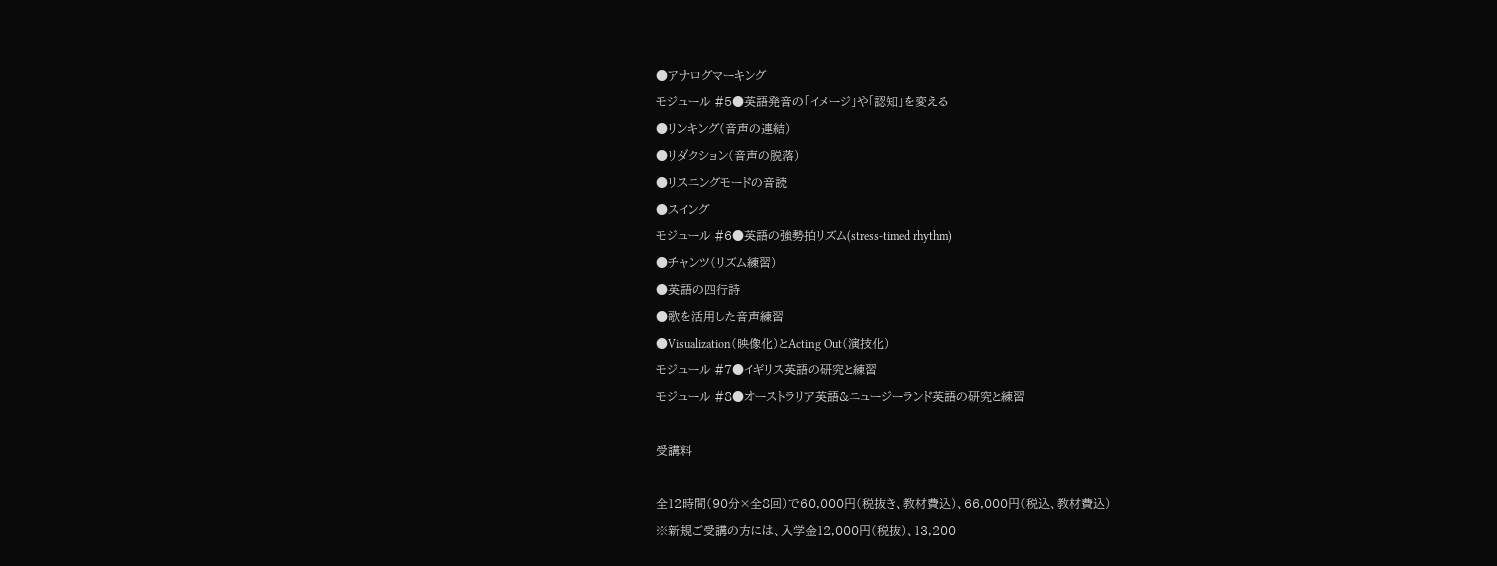●アナログマーキング
モジュール #5●英語発音の「イメージ」や「認知」を変える
●リンキング(音声の連結)
●リダクション(音声の脱落)
●リスニングモードの音読
●スイング
モジュール #6●英語の強勢拍リズム(stress-timed rhythm)
●チャンツ(リズム練習)
●英語の四行詩
●歌を活用した音声練習
●Visualization(映像化)とActing Out(演技化)
モジュール #7●イギリス英語の研究と練習
モジュール #8●オーストラリア英語&ニュージーランド英語の研究と練習

受講料

全12時間(90分×全8回)で60,000円(税抜き、教材費込)、66,000円(税込、教材費込)
※新規ご受講の方には、入学金12,000円(税抜)、13,200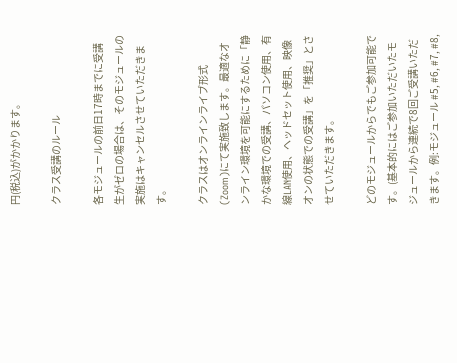円(税込)がかかります。

クラス受講のルール

各モジュールの前日17時までに受講生がゼロの場合は、そのモジュールの実施はキャンセルさせていただきます。

クラスはオンラインライブ形式(Zoom)にて実施致します。最適なオンライン環境を可能にするために「静かな環境での受講、パソコン使用、有線LAN使用、ヘッドセット使用、映像オンの状態での受講」を「推奨」とさせていただきます。

どのモジュールからでもご参加可能です。(基本的にはご参加いただいたモジュールから連続で8回ご受講いただきます。例:モジュール #5, #6, #7, #8,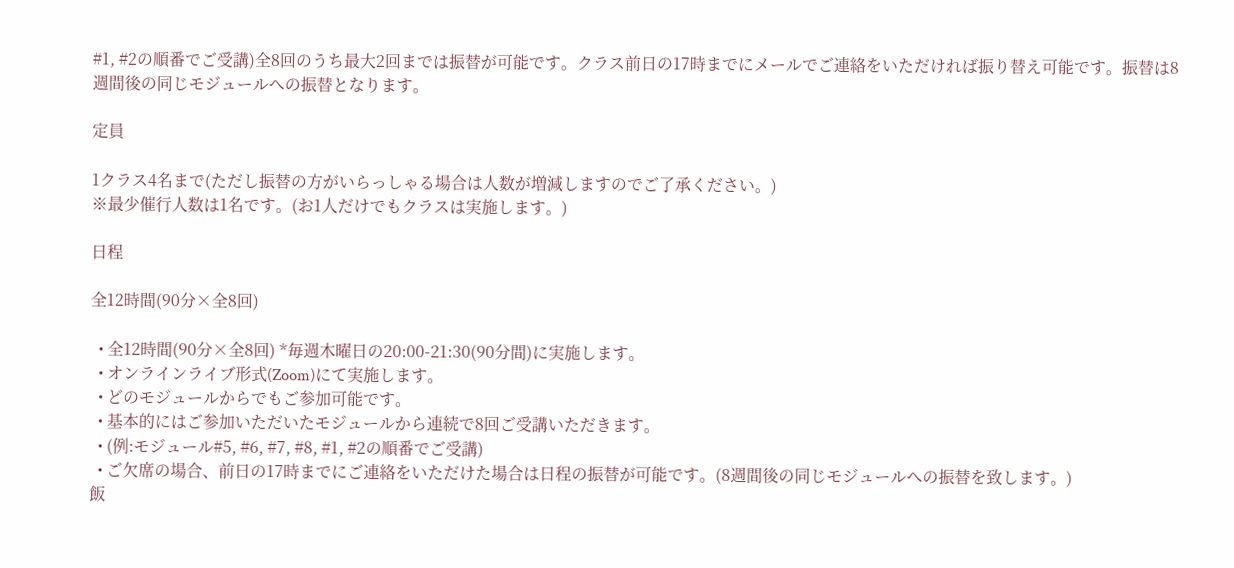#1, #2の順番でご受講)全8回のうち最大2回までは振替が可能です。クラス前日の17時までにメールでご連絡をいただければ振り替え可能です。振替は8週間後の同じモジュールへの振替となります。

定員

1クラス4名まで(ただし振替の方がいらっしゃる場合は人数が増減しますのでご了承ください。)
※最少催行人数は1名です。(お1人だけでもクラスは実施します。)

日程

全12時間(90分×全8回)

  • 全12時間(90分×全8回) *毎週木曜日の20:00-21:30(90分間)に実施します。
  • オンラインライブ形式(Zoom)にて実施します。
  • どのモジュールからでもご参加可能です。
  • 基本的にはご参加いただいたモジュールから連続で8回ご受講いただきます。
  • (例:モジュール#5, #6, #7, #8, #1, #2の順番でご受講)
  • ご欠席の場合、前日の17時までにご連絡をいただけた場合は日程の振替が可能です。(8週間後の同じモジュールへの振替を致します。)
飯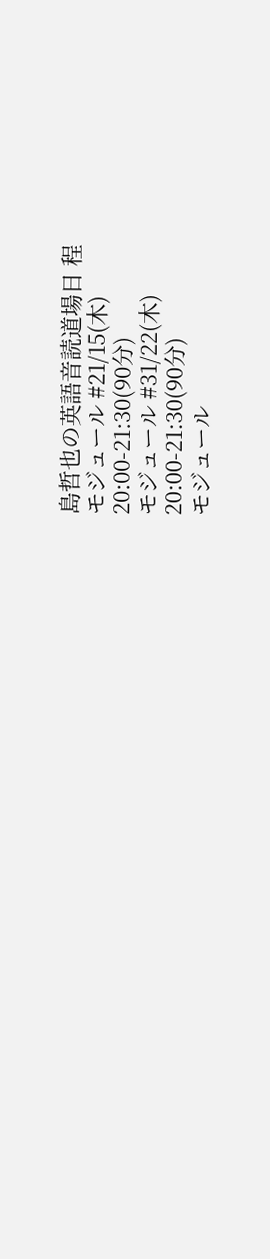島哲也の英語音読道場日 程
モジュール #21/15(木)
20:00-21:30(90分)
モジュール #31/22(木)
20:00-21:30(90分)
モジュール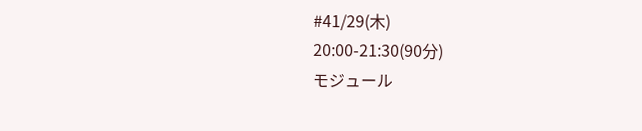#41/29(木)
20:00-21:30(90分)
モジュール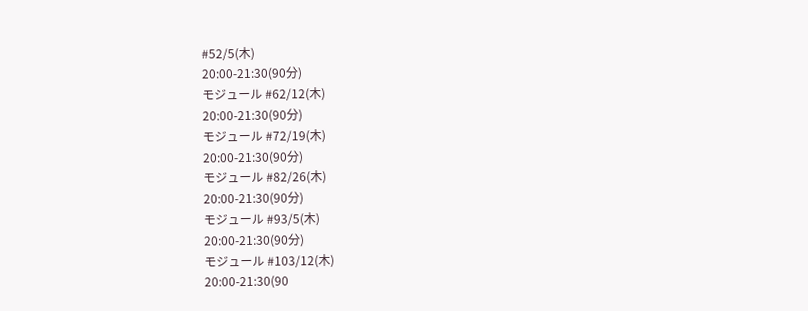#52/5(木)
20:00-21:30(90分)
モジュール #62/12(木)
20:00-21:30(90分)
モジュール #72/19(木)
20:00-21:30(90分)
モジュール #82/26(木)
20:00-21:30(90分)
モジュール #93/5(木)
20:00-21:30(90分)
モジュール #103/12(木)
20:00-21:30(90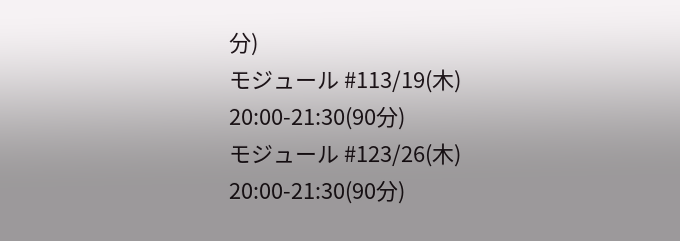分)
モジュール #113/19(木)
20:00-21:30(90分)
モジュール #123/26(木)
20:00-21:30(90分)